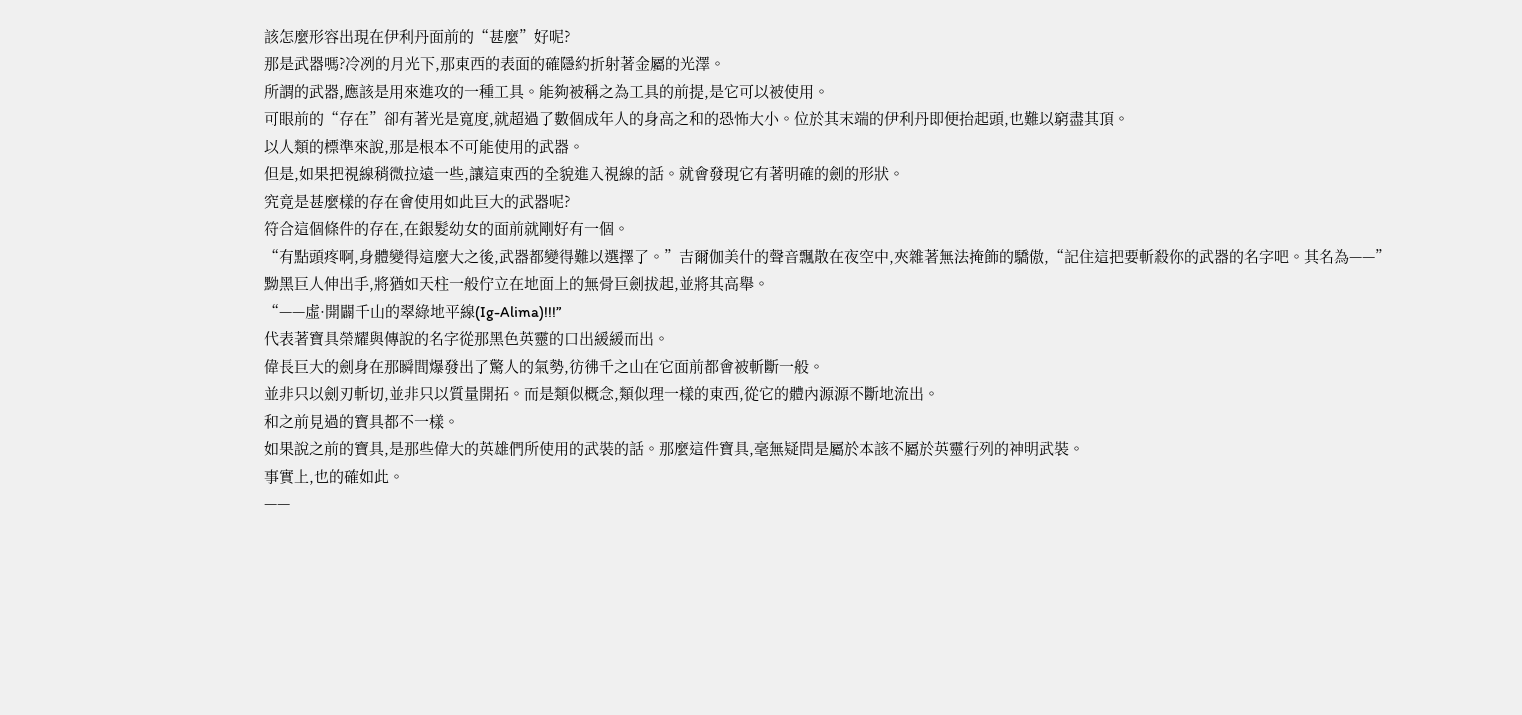該怎麼形容出現在伊利丹面前的“甚麼”好呢?
那是武器嗎?冷冽的月光下,那東西的表面的確隱約折射著金屬的光澤。
所謂的武器,應該是用來進攻的一種工具。能夠被稱之為工具的前提,是它可以被使用。
可眼前的“存在”卻有著光是寬度,就超過了數個成年人的身高之和的恐怖大小。位於其末端的伊利丹即便抬起頭,也難以窮盡其頂。
以人類的標準來說,那是根本不可能使用的武器。
但是,如果把視線稍微拉遠一些,讓這東西的全貌進入視線的話。就會發現它有著明確的劍的形狀。
究竟是甚麼樣的存在會使用如此巨大的武器呢?
符合這個條件的存在,在銀髮幼女的面前就剛好有一個。
“有點頭疼啊,身體變得這麼大之後,武器都變得難以選擇了。”吉爾伽美什的聲音飄散在夜空中,夾雜著無法掩飾的驕傲,“記住這把要斬殺你的武器的名字吧。其名為——”
黝黑巨人伸出手,將猶如天柱一般佇立在地面上的無骨巨劍拔起,並將其高舉。
“——虛·開闢千山的翠綠地平線(Ig-Alima)!!!”
代表著寶具榮耀與傳說的名字從那黑色英靈的口出緩緩而出。
偉長巨大的劍身在那瞬間爆發出了驚人的氣勢,彷彿千之山在它面前都會被斬斷一般。
並非只以劍刃斬切,並非只以質量開拓。而是類似概念,類似理一樣的東西,從它的體內源源不斷地流出。
和之前見過的寶具都不一樣。
如果說之前的寶具,是那些偉大的英雄們所使用的武裝的話。那麼這件寶具,毫無疑問是屬於本該不屬於英靈行列的神明武裝。
事實上,也的確如此。
——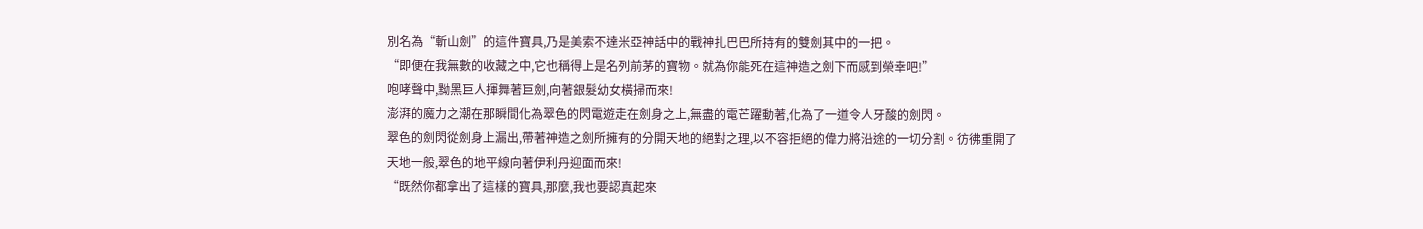別名為“斬山劍”的這件寶具,乃是美索不達米亞神話中的戰神扎巴巴所持有的雙劍其中的一把。
“即便在我無數的收藏之中,它也稱得上是名列前茅的寶物。就為你能死在這神造之劍下而感到榮幸吧!”
咆哮聲中,黝黑巨人揮舞著巨劍,向著銀髮幼女橫掃而來!
澎湃的魔力之潮在那瞬間化為翠色的閃電遊走在劍身之上,無盡的電芒躍動著,化為了一道令人牙酸的劍閃。
翠色的劍閃從劍身上漏出,帶著神造之劍所擁有的分開天地的絕對之理,以不容拒絕的偉力將沿途的一切分割。彷彿重開了天地一般,翠色的地平線向著伊利丹迎面而來!
“既然你都拿出了這樣的寶具,那麼,我也要認真起來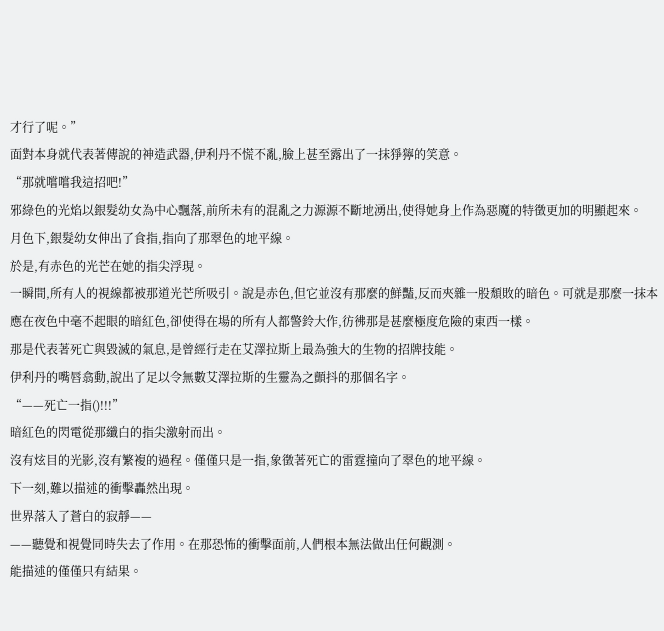才行了呢。”
面對本身就代表著傳說的神造武器,伊利丹不慌不亂,臉上甚至露出了一抹猙獰的笑意。
“那就嚐嚐我這招吧!”
邪綠色的光焰以銀髮幼女為中心飄落,前所未有的混亂之力源源不斷地湧出,使得她身上作為惡魔的特徵更加的明顯起來。
月色下,銀髮幼女伸出了食指,指向了那翠色的地平線。
於是,有赤色的光芒在她的指尖浮現。
一瞬間,所有人的視線都被那道光芒所吸引。說是赤色,但它並沒有那麼的鮮豔,反而夾雜一股頹敗的暗色。可就是那麼一抹本應在夜色中毫不起眼的暗紅色,卻使得在場的所有人都警鈴大作,彷彿那是甚麼極度危險的東西一樣。
那是代表著死亡與毀滅的氣息,是曾經行走在艾澤拉斯上最為強大的生物的招牌技能。
伊利丹的嘴唇翕動,說出了足以令無數艾澤拉斯的生靈為之顫抖的那個名字。
“——死亡一指()!!!”
暗紅色的閃電從那纖白的指尖激射而出。
沒有炫目的光影,沒有繁複的過程。僅僅只是一指,象徵著死亡的雷霆撞向了翠色的地平線。
下一刻,難以描述的衝擊轟然出現。
世界落入了蒼白的寂靜——
——聽覺和視覺同時失去了作用。在那恐怖的衝擊面前,人們根本無法做出任何觀測。
能描述的僅僅只有結果。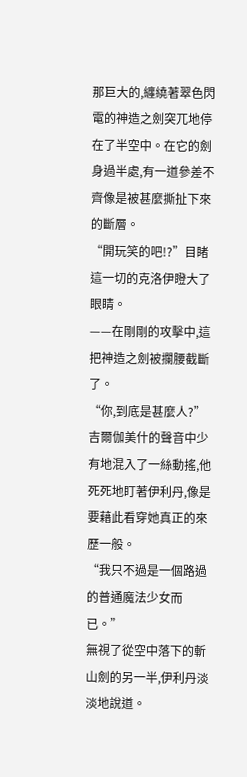那巨大的,纏繞著翠色閃電的神造之劍突兀地停在了半空中。在它的劍身過半處,有一道參差不齊像是被甚麼撕扯下來的斷層。
“開玩笑的吧!?”目睹這一切的克洛伊瞪大了眼睛。
——在剛剛的攻擊中,這把神造之劍被攔腰截斷了。
“你,到底是甚麼人?”
吉爾伽美什的聲音中少有地混入了一絲動搖,他死死地盯著伊利丹,像是要藉此看穿她真正的來歷一般。
“我只不過是一個路過的普通魔法少女而已。”
無視了從空中落下的斬山劍的另一半,伊利丹淡淡地說道。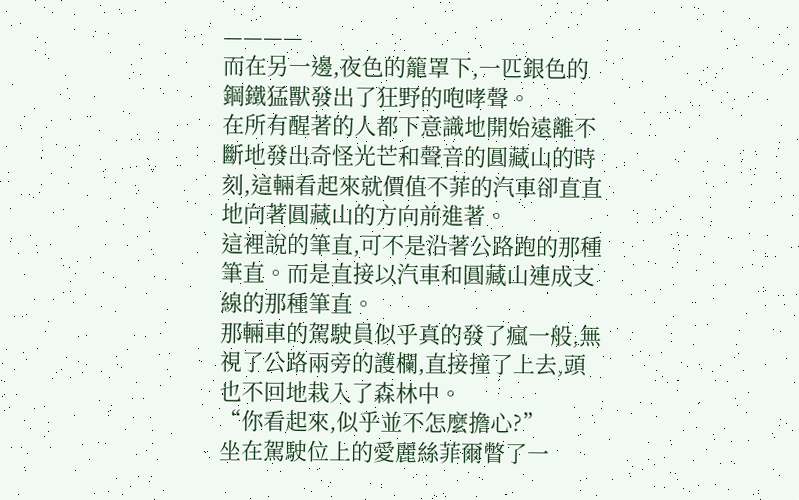————
而在另一邊,夜色的籠罩下,一匹銀色的鋼鐵猛獸發出了狂野的咆哮聲。
在所有醒著的人都下意識地開始遠離不斷地發出奇怪光芒和聲音的圓藏山的時刻,這輛看起來就價值不菲的汽車卻直直地向著圓藏山的方向前進著。
這裡說的筆直,可不是沿著公路跑的那種筆直。而是直接以汽車和圓藏山連成支線的那種筆直。
那輛車的駕駛員似乎真的發了瘋一般,無視了公路兩旁的護欄,直接撞了上去,頭也不回地栽入了森林中。
“你看起來,似乎並不怎麼擔心?”
坐在駕駛位上的愛麗絲菲爾瞥了一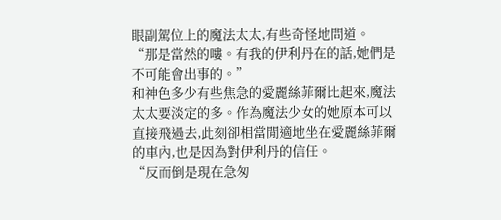眼副駕位上的魔法太太,有些奇怪地問道。
“那是當然的嘍。有我的伊利丹在的話,她們是不可能會出事的。”
和神色多少有些焦急的愛麗絲菲爾比起來,魔法太太要淡定的多。作為魔法少女的她原本可以直接飛過去,此刻卻相當閒適地坐在愛麗絲菲爾的車內,也是因為對伊利丹的信任。
“反而倒是現在急匆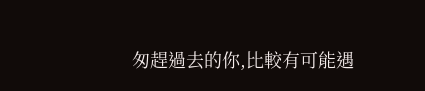匆趕過去的你,比較有可能遇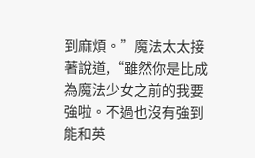到麻煩。”魔法太太接著說道,“雖然你是比成為魔法少女之前的我要強啦。不過也沒有強到能和英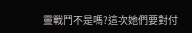靈戰鬥不是嗎?這次她們要對付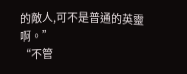的敵人,可不是普通的英靈啊。”
“不管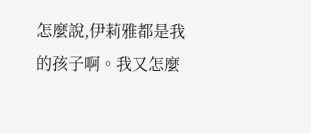怎麼說,伊莉雅都是我的孩子啊。我又怎麼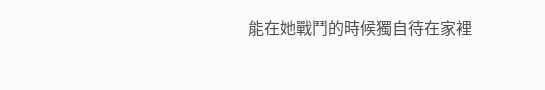能在她戰鬥的時候獨自待在家裡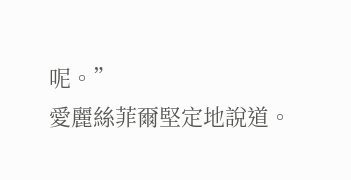呢。”
愛麗絲菲爾堅定地說道。